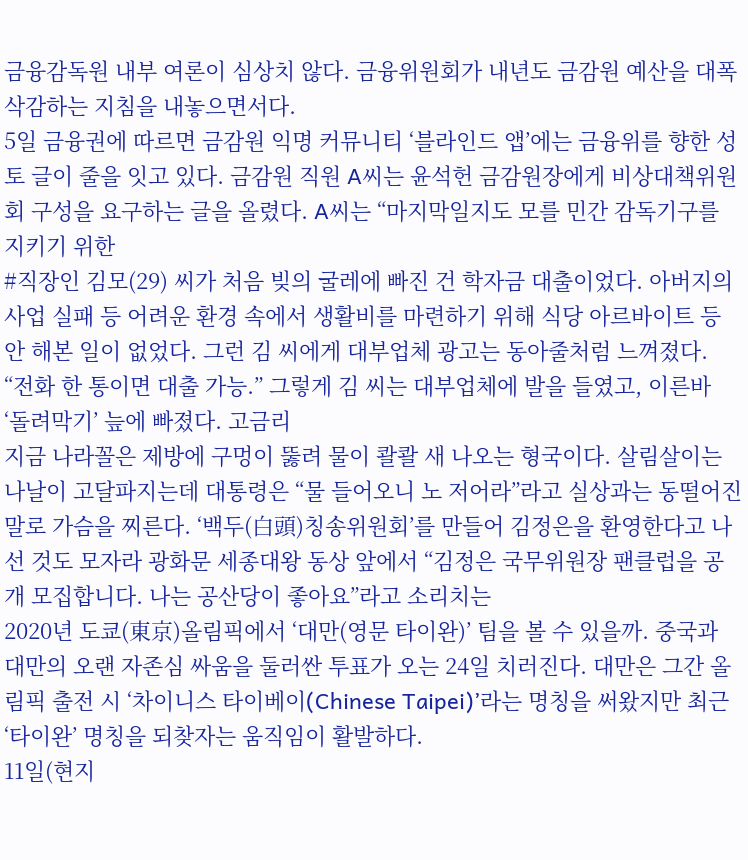금융감독원 내부 여론이 심상치 않다. 금융위원회가 내년도 금감원 예산을 대폭 삭감하는 지침을 내놓으면서다.
5일 금융권에 따르면 금감원 익명 커뮤니티 ‘블라인드 앱’에는 금융위를 향한 성토 글이 줄을 잇고 있다. 금감원 직원 A씨는 윤석헌 금감원장에게 비상대책위원회 구성을 요구하는 글을 올렸다. A씨는 “마지막일지도 모를 민간 감독기구를 지키기 위한
#직장인 김모(29) 씨가 처음 빚의 굴레에 빠진 건 학자금 대출이었다. 아버지의 사업 실패 등 어려운 환경 속에서 생활비를 마련하기 위해 식당 아르바이트 등 안 해본 일이 없었다. 그런 김 씨에게 대부업체 광고는 동아줄처럼 느껴졌다. “전화 한 통이면 대출 가능.” 그렇게 김 씨는 대부업체에 발을 들였고, 이른바 ‘돌려막기’ 늪에 빠졌다. 고금리
지금 나라꼴은 제방에 구멍이 뚫려 물이 콸콸 새 나오는 형국이다. 살림살이는 나날이 고달파지는데 대통령은 “물 들어오니 노 저어라”라고 실상과는 동떨어진 말로 가슴을 찌른다. ‘백두(白頭)칭송위원회’를 만들어 김정은을 환영한다고 나선 것도 모자라 광화문 세종대왕 동상 앞에서 “김정은 국무위원장 팬클럽을 공개 모집합니다. 나는 공산당이 좋아요”라고 소리치는
2020년 도쿄(東京)올림픽에서 ‘대만(영문 타이완)’ 팀을 볼 수 있을까. 중국과 대만의 오랜 자존심 싸움을 둘러싼 투표가 오는 24일 치러진다. 대만은 그간 올림픽 출전 시 ‘차이니스 타이베이(Chinese Taipei)’라는 명칭을 써왔지만 최근 ‘타이완’ 명칭을 되찾자는 움직임이 활발하다.
11일(현지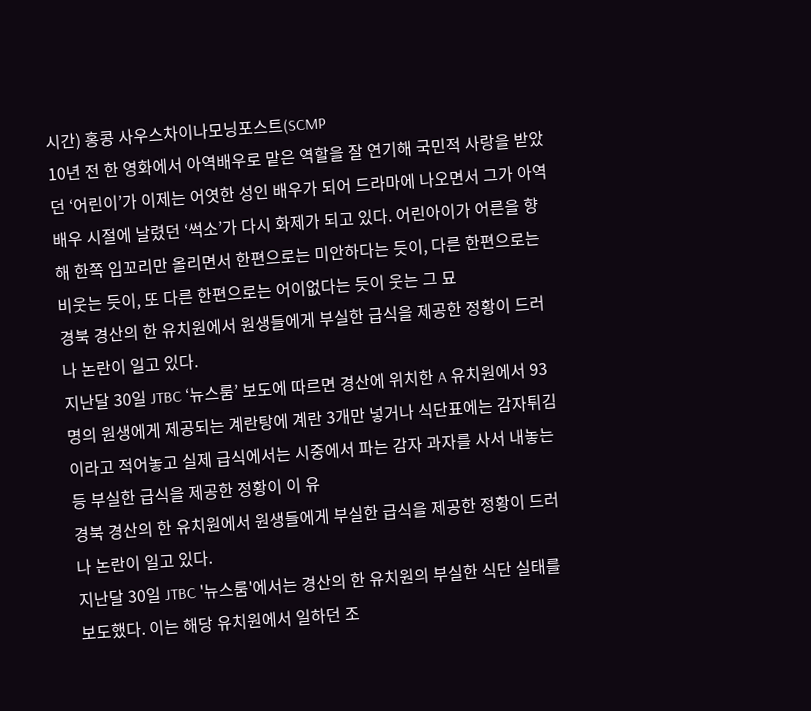시간) 홍콩 사우스차이나모닝포스트(SCMP
10년 전 한 영화에서 아역배우로 맡은 역할을 잘 연기해 국민적 사랑을 받았던 ‘어린이’가 이제는 어엿한 성인 배우가 되어 드라마에 나오면서 그가 아역배우 시절에 날렸던 ‘썩소’가 다시 화제가 되고 있다. 어린아이가 어른을 향해 한쪽 입꼬리만 올리면서 한편으로는 미안하다는 듯이, 다른 한편으로는 비웃는 듯이, 또 다른 한편으로는 어이없다는 듯이 웃는 그 묘
경북 경산의 한 유치원에서 원생들에게 부실한 급식을 제공한 정황이 드러나 논란이 일고 있다.
지난달 30일 JTBC ‘뉴스룸’ 보도에 따르면 경산에 위치한 A 유치원에서 93명의 원생에게 제공되는 계란탕에 계란 3개만 넣거나 식단표에는 감자튀김이라고 적어놓고 실제 급식에서는 시중에서 파는 감자 과자를 사서 내놓는 등 부실한 급식을 제공한 정황이 이 유
경북 경산의 한 유치원에서 원생들에게 부실한 급식을 제공한 정황이 드러나 논란이 일고 있다.
지난달 30일 JTBC '뉴스룸'에서는 경산의 한 유치원의 부실한 식단 실태를 보도했다. 이는 해당 유치원에서 일하던 조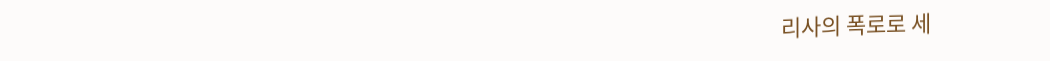리사의 폭로로 세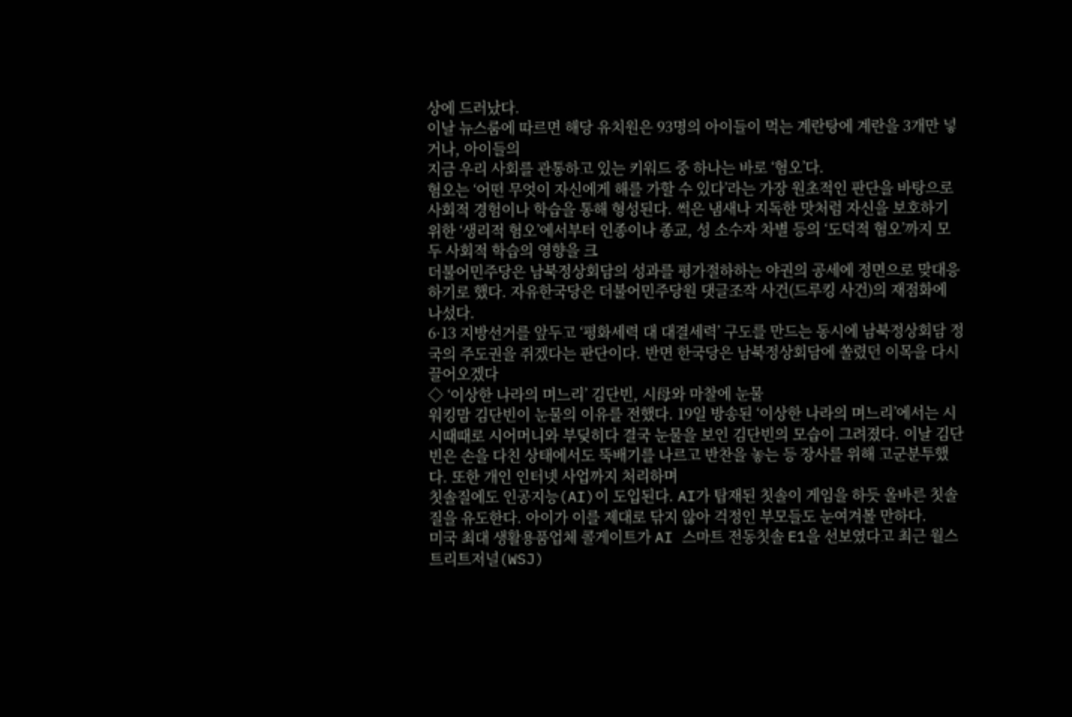상에 드러났다.
이날 뉴스룸에 따르면 해당 유치원은 93명의 아이들이 먹는 계란탕에 계란을 3개만 넣거나, 아이들의
지금 우리 사회를 관통하고 있는 키워드 중 하나는 바로 ‘혐오’다.
혐오는 ‘어떤 무엇이 자신에게 해를 가할 수 있다’라는 가장 원초적인 판단을 바탕으로 사회적 경험이나 학습을 통해 형성된다. 썩은 냄새나 지독한 맛처럼 자신을 보호하기 위한 ‘생리적 혐오’에서부터 인종이나 종교, 성 소수자 차별 등의 ‘도덕적 혐오’까지 모두 사회적 학습의 영향을 크
더불어민주당은 남북정상회담의 성과를 평가절하하는 야권의 공세에 정면으로 맞대응하기로 했다. 자유한국당은 더불어민주당원 댓글조작 사건(드루킹 사건)의 재점화에 나섰다.
6·13 지방선거를 앞두고 ‘평화세력 대 대결세력’ 구도를 만드는 동시에 남북정상회담 정국의 주도권을 쥐겠다는 판단이다. 반면 한국당은 남북정상회담에 쏠렸던 이목을 다시 끌어오겠다
◇ ‘이상한 나라의 며느리’ 김단빈, 시母와 마찰에 눈물
워킹맘 김단빈이 눈물의 이유를 전했다. 19일 방송된 ‘이상한 나라의 며느리’에서는 시시때때로 시어머니와 부딪히다 결국 눈물을 보인 김단빈의 모습이 그려졌다. 이날 김단빈은 손을 다친 상태에서도 뚝배기를 나르고 반찬을 놓는 등 장사를 위해 고군분투했다. 또한 개인 인터넷 사업까지 처리하며
칫솔질에도 인공지능(AI)이 도입된다. AI가 탑재된 칫솔이 게임을 하듯 올바른 칫솔질을 유도한다. 아이가 이를 제대로 닦지 않아 걱정인 부모들도 눈여겨볼 만하다.
미국 최대 생활용품업체 콜게이트가 AI 스마트 전동칫솔 E1을 선보였다고 최근 월스트리트저널(WSJ)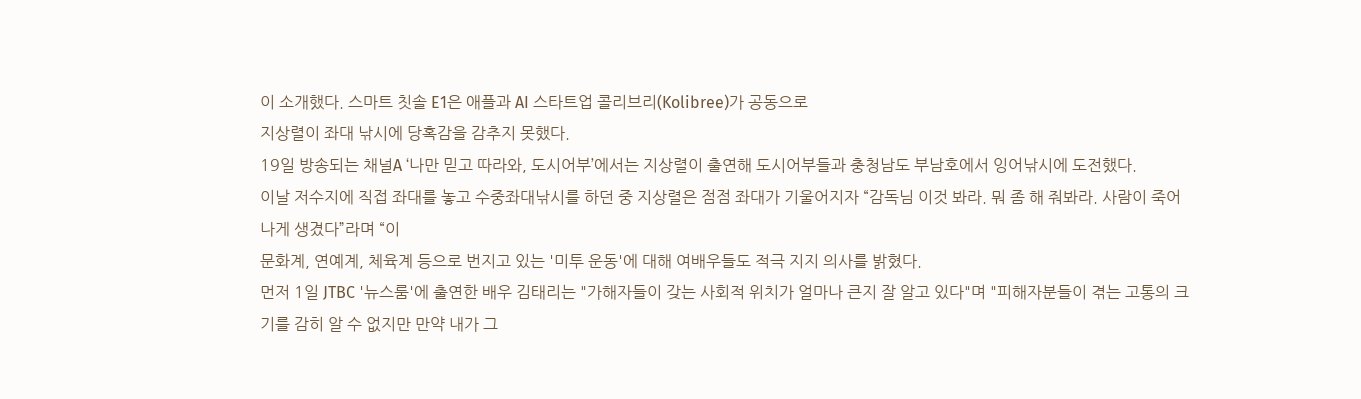이 소개했다. 스마트 칫솔 E1은 애플과 AI 스타트업 콜리브리(Kolibree)가 공동으로
지상렬이 좌대 낚시에 당혹감을 감추지 못했다.
19일 방송되는 채널A ‘나만 믿고 따라와, 도시어부’에서는 지상렬이 출연해 도시어부들과 충청남도 부남호에서 잉어낚시에 도전했다.
이날 저수지에 직접 좌대를 놓고 수중좌대낚시를 하던 중 지상렬은 점점 좌대가 기울어지자 “감독님 이것 봐라. 뭐 좀 해 줘봐라. 사람이 죽어나게 생겼다”라며 “이
문화계, 연예계, 체육계 등으로 번지고 있는 '미투 운동'에 대해 여배우들도 적극 지지 의사를 밝혔다.
먼저 1일 JTBC '뉴스룸'에 출연한 배우 김태리는 "가해자들이 갖는 사회적 위치가 얼마나 큰지 잘 알고 있다"며 "피해자분들이 겪는 고통의 크기를 감히 알 수 없지만 만약 내가 그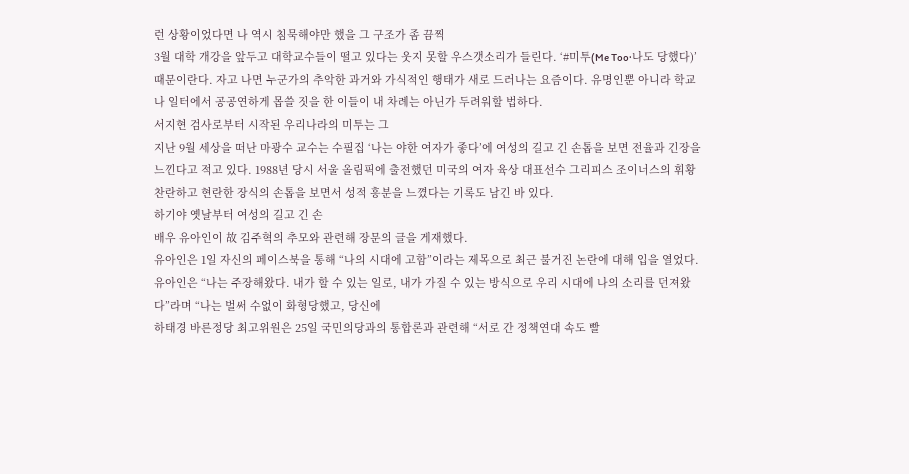런 상황이었다면 나 역시 침묵해야만 했을 그 구조가 좀 끔찍
3월 대학 개강을 앞두고 대학교수들이 떨고 있다는 웃지 못할 우스갯소리가 들린다. ‘#미투(Me Too·나도 당했다)’ 때문이란다. 자고 나면 누군가의 추악한 과거와 가식적인 행태가 새로 드러나는 요즘이다. 유명인뿐 아니라 학교나 일터에서 공공연하게 몹쓸 짓을 한 이들이 내 차례는 아닌가 두려워할 법하다.
서지현 검사로부터 시작된 우리나라의 미투는 그
지난 9월 세상을 떠난 마광수 교수는 수필집 ‘나는 야한 여자가 좋다’에 여성의 길고 긴 손톱을 보면 전율과 긴장을 느낀다고 적고 있다. 1988년 당시 서울 올림픽에 출전했던 미국의 여자 육상 대표선수 그리피스 조이너스의 휘황찬란하고 현란한 장식의 손톱을 보면서 성적 흥분을 느꼈다는 기록도 남긴 바 있다.
하기야 옛날부터 여성의 길고 긴 손
배우 유아인이 故 김주혁의 추모와 관련해 장문의 글을 게재했다.
유아인은 1일 자신의 페이스북을 통해 “나의 시대에 고함”이라는 제목으로 최근 불거진 논란에 대해 입을 열었다.
유아인은 “나는 주장해왔다. 내가 할 수 있는 일로, 내가 가질 수 있는 방식으로 우리 시대에 나의 소리를 던져왔다”라며 “나는 벌써 수없이 화형당했고, 당신에
하태경 바른정당 최고위원은 25일 국민의당과의 통합론과 관련해 “서로 간 정책연대 속도 빨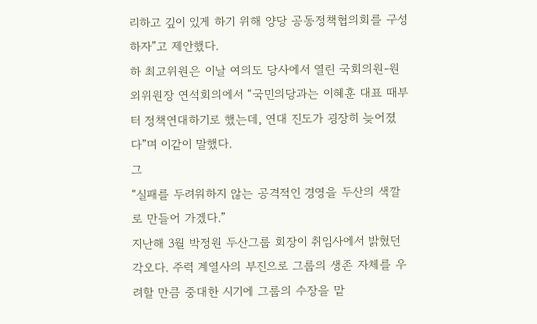리하고 깊이 있게 하기 위해 양당 공동정책협의회를 구성하자”고 제안했다.
하 최고위원은 이날 여의도 당사에서 열린 국회의원-원외위원장 연석회의에서 “국민의당과는 이혜훈 대표 때부터 정책연대하기로 했는데, 연대 진도가 굉장히 늦어졌다”며 이같이 말했다.
그
“실패를 두려워하지 않는 공격적인 경영을 두산의 색깔로 만들어 가겠다.”
지난해 3월 박정원 두산그룹 회장이 취임사에서 밝혔던 각오다. 주력 계열사의 부진으로 그룹의 생존 자체를 우려할 만큼 중대한 시기에 그룹의 수장을 맡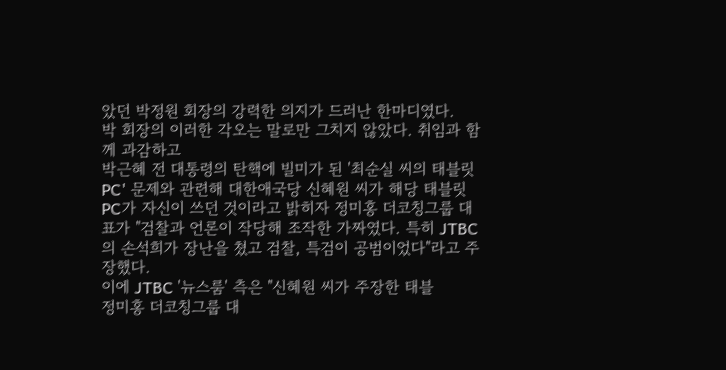았던 박정원 회장의 강력한 의지가 드러난 한마디였다.
박 회장의 이러한 각오는 말로만 그치지 않았다. 취임과 함께 과감하고
박근혜 전 대통령의 탄핵에 빌미가 된 '최순실 씨의 태블릿PC' 문제와 관련해 대한애국당 신혜원 씨가 해당 태블릿PC가 자신이 쓰던 것이라고 밝히자 정미홍 더코칭그룹 대표가 "검찰과 언론이 작당해 조작한 가짜였다. 특히 JTBC의 손석희가 장난을 쳤고 검찰, 특검이 공범이었다"라고 주장했다.
이에 JTBC '뉴스룸' 측은 "신혜원 씨가 주장한 태블
정미홍 더코칭그룹 대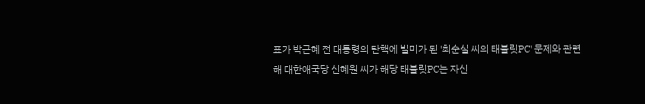표가 박근혜 전 대통령의 탄핵에 빌미가 된 '최순실 씨의 태블릿PC' 문제와 관련해 대한애국당 신혜원 씨가 해당 태블릿PC는 자신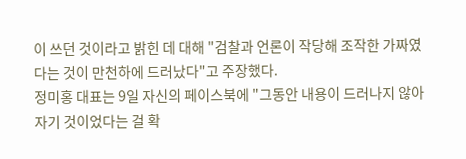이 쓰던 것이라고 밝힌 데 대해 "검찰과 언론이 작당해 조작한 가짜였다는 것이 만천하에 드러났다"고 주장했다.
정미홍 대표는 9일 자신의 페이스북에 "그동안 내용이 드러나지 않아 자기 것이었다는 걸 확